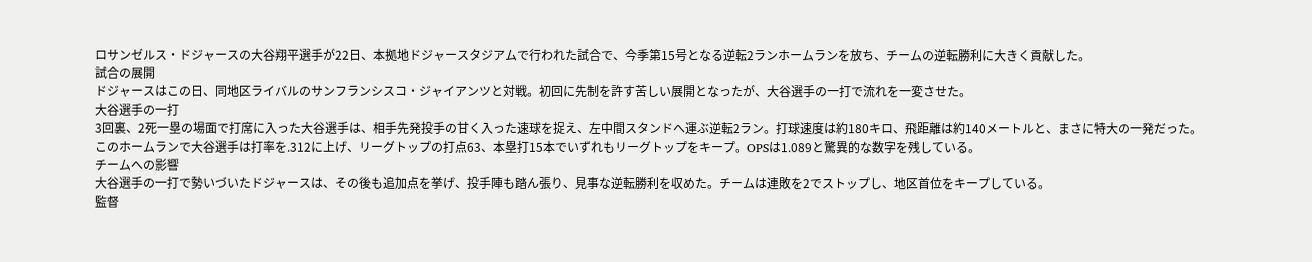ロサンゼルス・ドジャースの大谷翔平選手が22日、本拠地ドジャースタジアムで行われた試合で、今季第15号となる逆転2ランホームランを放ち、チームの逆転勝利に大きく貢献した。
試合の展開
ドジャースはこの日、同地区ライバルのサンフランシスコ・ジャイアンツと対戦。初回に先制を許す苦しい展開となったが、大谷選手の一打で流れを一変させた。
大谷選手の一打
3回裏、2死一塁の場面で打席に入った大谷選手は、相手先発投手の甘く入った速球を捉え、左中間スタンドへ運ぶ逆転2ラン。打球速度は約180キロ、飛距離は約140メートルと、まさに特大の一発だった。
このホームランで大谷選手は打率を.312に上げ、リーグトップの打点63、本塁打15本でいずれもリーグトップをキープ。OPSは1.089と驚異的な数字を残している。
チームへの影響
大谷選手の一打で勢いづいたドジャースは、その後も追加点を挙げ、投手陣も踏ん張り、見事な逆転勝利を収めた。チームは連敗を2でストップし、地区首位をキープしている。
監督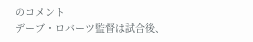のコメント
デーブ・ロバーツ監督は試合後、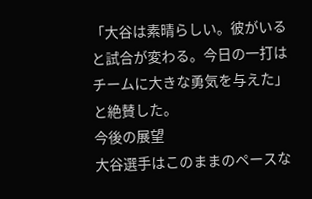「大谷は素晴らしい。彼がいると試合が変わる。今日の一打はチームに大きな勇気を与えた」と絶賛した。
今後の展望
大谷選手はこのままのペースな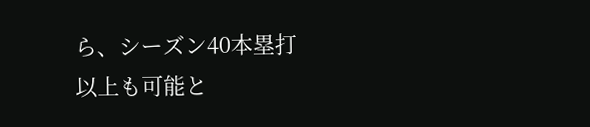ら、シーズン40本塁打以上も可能と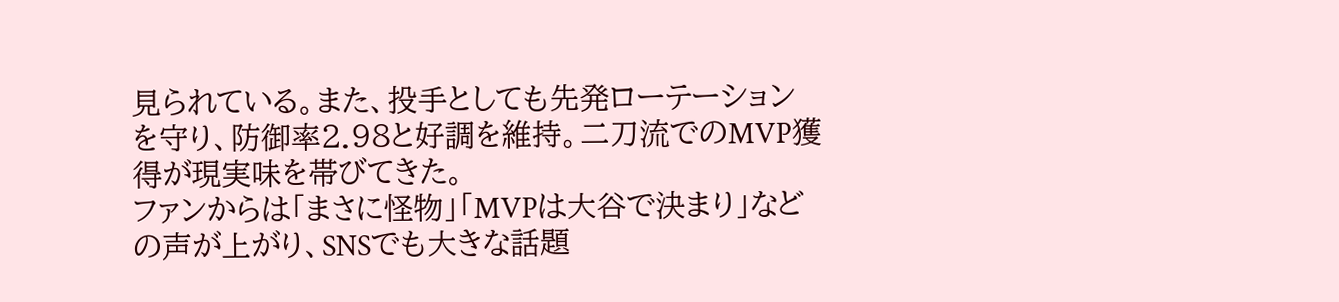見られている。また、投手としても先発ローテーションを守り、防御率2.98と好調を維持。二刀流でのMVP獲得が現実味を帯びてきた。
ファンからは「まさに怪物」「MVPは大谷で決まり」などの声が上がり、SNSでも大きな話題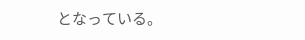となっている。